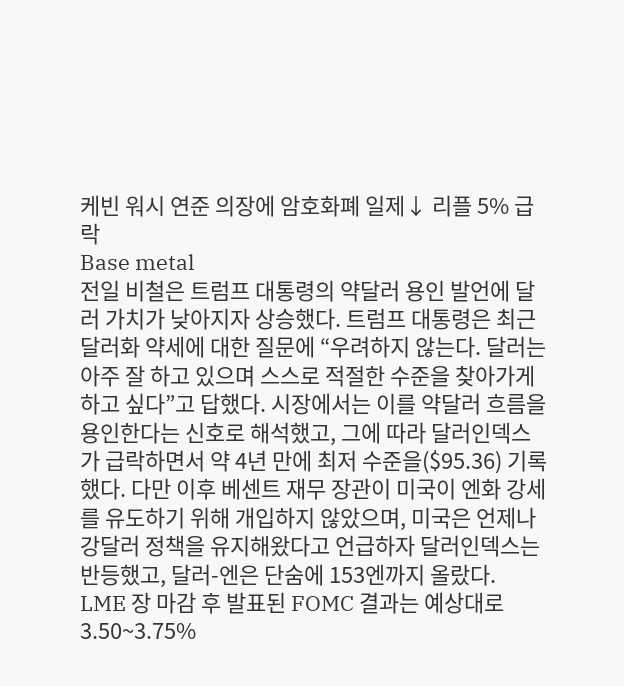케빈 워시 연준 의장에 암호화폐 일제↓ 리플 5% 급락
Base metal
전일 비철은 트럼프 대통령의 약달러 용인 발언에 달러 가치가 낮아지자 상승했다. 트럼프 대통령은 최근 달러화 약세에 대한 질문에 “우려하지 않는다. 달러는 아주 잘 하고 있으며 스스로 적절한 수준을 찾아가게 하고 싶다”고 답했다. 시장에서는 이를 약달러 흐름을 용인한다는 신호로 해석했고, 그에 따라 달러인덱스가 급락하면서 약 4년 만에 최저 수준을($95.36) 기록했다. 다만 이후 베센트 재무 장관이 미국이 엔화 강세를 유도하기 위해 개입하지 않았으며, 미국은 언제나 강달러 정책을 유지해왔다고 언급하자 달러인덱스는 반등했고, 달러-엔은 단숨에 153엔까지 올랐다.
LME 장 마감 후 발표된 FOMC 결과는 예상대로 3.50~3.75%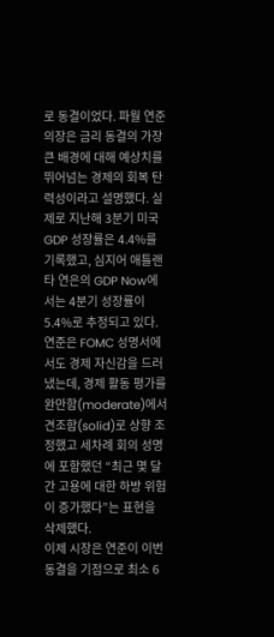로 동결이었다. 파월 연준 의장은 금리 동결의 가장 큰 배경에 대해 예상치를 뛰어넘는 경제의 회복 탄력성이라고 설명했다. 실제로 지난해 3분기 미국 GDP 성장률은 4.4%를 기록했고, 심지어 애틀랜타 연은의 GDP Now에서는 4분기 성장률이 5.4%로 추정되고 있다. 연준은 FOMC 성명서에서도 경제 자신감을 드러냈는데, 경제 활동 평가를 완만함(moderate)에서 견조함(solid)로 상향 조정했고 세차례 회의 성명에 포함했던 “최근 몇 달간 고용에 대한 하방 위험이 증가했다”는 표현을 삭제했다.
이제 시장은 연준이 이번 동결을 기점으로 최소 6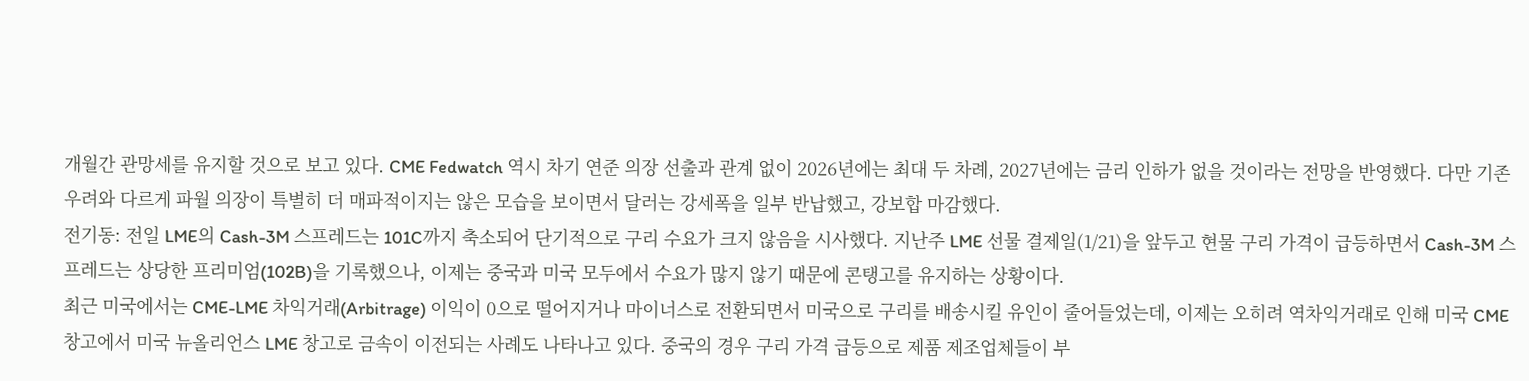개월간 관망세를 유지할 것으로 보고 있다. CME Fedwatch 역시 차기 연준 의장 선출과 관계 없이 2026년에는 최대 두 차례, 2027년에는 금리 인하가 없을 것이라는 전망을 반영했다. 다만 기존 우려와 다르게 파월 의장이 특별히 더 매파적이지는 않은 모습을 보이면서 달러는 강세폭을 일부 반납했고, 강보합 마감했다.
전기동: 전일 LME의 Cash-3M 스프레드는 101C까지 축소되어 단기적으로 구리 수요가 크지 않음을 시사했다. 지난주 LME 선물 결제일(1/21)을 앞두고 현물 구리 가격이 급등하면서 Cash-3M 스프레드는 상당한 프리미엄(102B)을 기록했으나, 이제는 중국과 미국 모두에서 수요가 많지 않기 때문에 콘탱고를 유지하는 상황이다.
최근 미국에서는 CME-LME 차익거래(Arbitrage) 이익이 0으로 떨어지거나 마이너스로 전환되면서 미국으로 구리를 배송시킬 유인이 줄어들었는데, 이제는 오히려 역차익거래로 인해 미국 CME 창고에서 미국 뉴올리언스 LME 창고로 금속이 이전되는 사례도 나타나고 있다. 중국의 경우 구리 가격 급등으로 제품 제조업체들이 부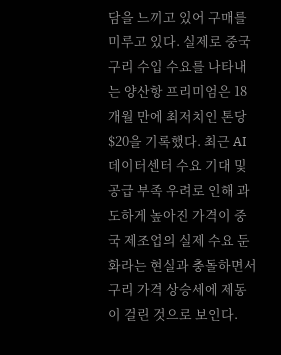담을 느끼고 있어 구매를 미루고 있다. 실제로 중국 구리 수입 수요를 나타내는 양산항 프리미엄은 18개월 만에 최저치인 톤당 $20을 기록했다. 최근 AI데이터센터 수요 기대 및 공급 부족 우려로 인해 과도하게 높아진 가격이 중국 제조업의 실제 수요 둔화라는 현실과 충돌하면서 구리 가격 상승세에 제동이 걸린 것으로 보인다.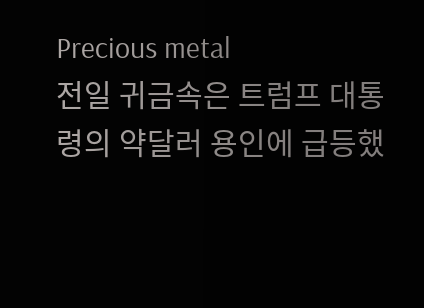Precious metal
전일 귀금속은 트럼프 대통령의 약달러 용인에 급등했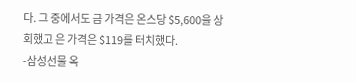다. 그 중에서도 금 가격은 온스당 $5,600을 상회했고 은 가격은 $119를 터치했다.
-삼성선물 옥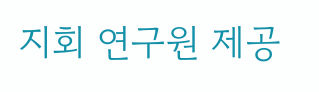지회 연구원 제공